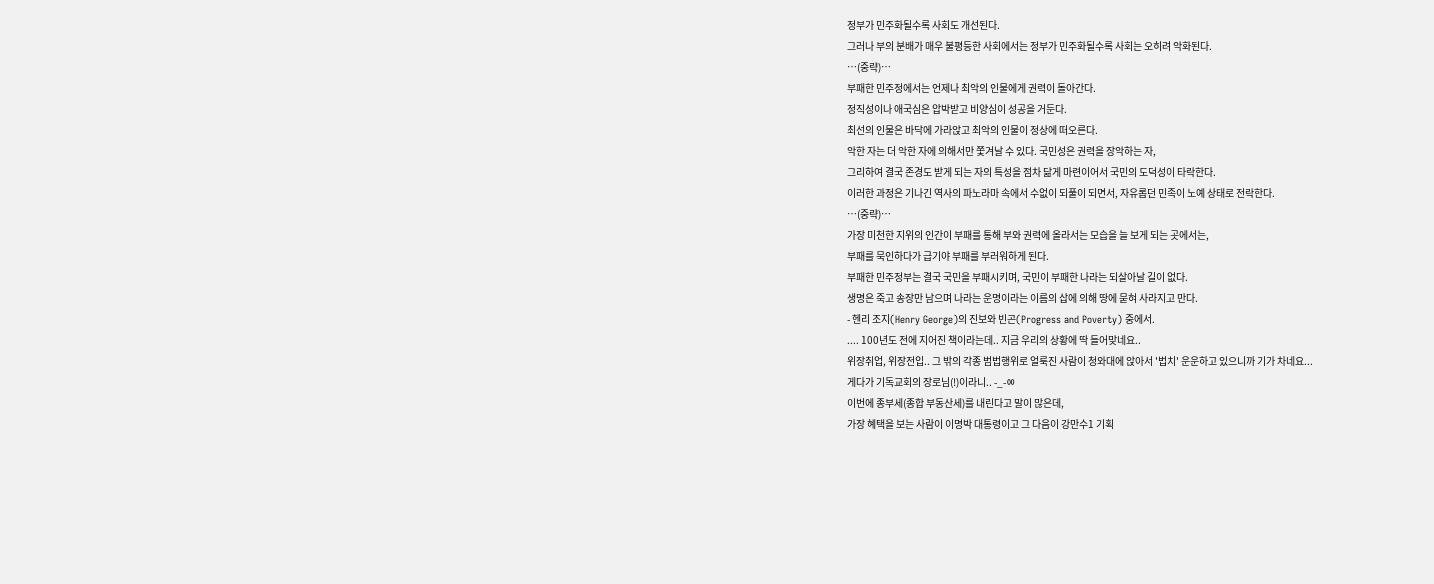정부가 민주화될수록 사회도 개선된다.
그러나 부의 분배가 매우 불평등한 사회에서는 정부가 민주화될수록 사회는 오히려 악화된다.
…(중략)…
부패한 민주정에서는 언제나 최악의 인물에게 권력이 돌아간다.
정직성이나 애국심은 압박받고 비양심이 성공을 거둔다.
최선의 인물은 바닥에 가라앉고 최악의 인물이 정상에 떠오른다.
악한 자는 더 악한 자에 의해서만 쫓겨날 수 있다. 국민성은 권력을 장악하는 자,
그리하여 결국 존경도 받게 되는 자의 특성을 점차 닮게 마련이어서 국민의 도덕성이 타락한다.
이러한 과정은 기나긴 역사의 파노라마 속에서 수없이 되풀이 되면서, 자유롭던 민족이 노예 상태로 전락한다.
…(중략)…
가장 미천한 지위의 인간이 부패를 통해 부와 권력에 올라서는 모습을 늘 보게 되는 곳에서는,
부패를 묵인하다가 급기야 부패를 부러워하게 된다.
부패한 민주정부는 결국 국민을 부패시키며, 국민이 부패한 나라는 되살아날 길이 없다.
생명은 죽고 송장만 남으며 나라는 운명이라는 이름의 삽에 의해 땅에 묻혀 사라지고 만다.
- 헨리 조지(Henry George)의 진보와 빈곤(Progress and Poverty) 중에서.
.... 100년도 전에 지어진 책이라는데.. 지금 우리의 상황에 딱 들어맞네요..
위장취업, 위장전입.. 그 밖의 각종 범법행위로 얼룩진 사람이 청와대에 앉아서 '법치' 운운하고 있으니까 기가 차네요...
게다가 기독교회의 장로님(!)이라니.. -_-ㆀ
이번에 종부세(종합 부동산세)를 내린다고 말이 많은데,
가장 혜택을 보는 사람이 이명박 대통령이고 그 다음이 강만수1 기획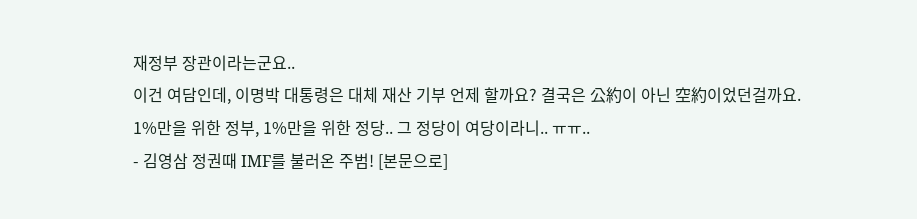재정부 장관이라는군요..
이건 여담인데, 이명박 대통령은 대체 재산 기부 언제 할까요? 결국은 公約이 아닌 空約이었던걸까요.
1%만을 위한 정부, 1%만을 위한 정당.. 그 정당이 여당이라니.. ㅠㅠ..
- 김영삼 정권때 IMF를 불러온 주범! [본문으로]